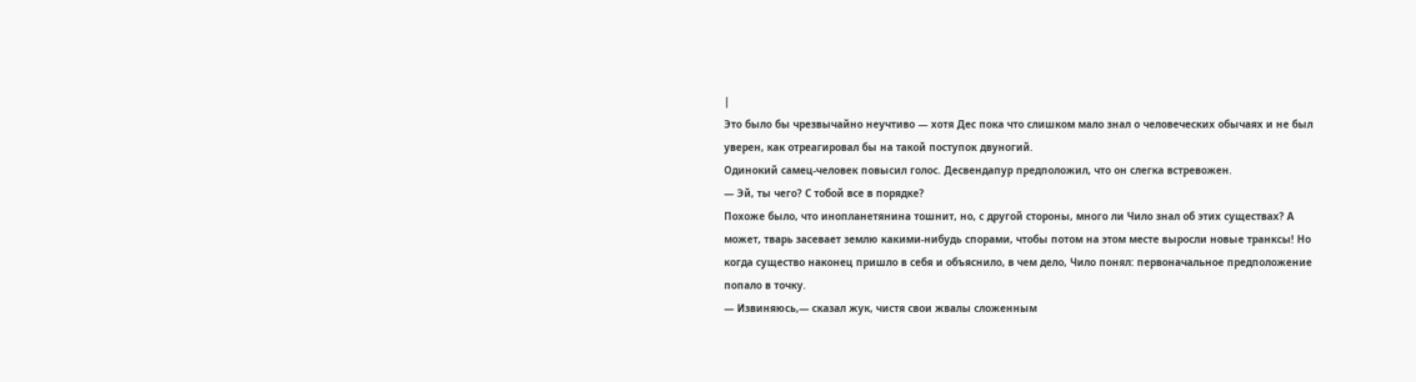|
Это было бы чрезвычайно неучтиво — хотя Дес пока что слишком мало знал о человеческих обычаях и не был уверен, как отреагировал бы на такой поступок двуногий.
Одинокий самец-человек повысил голос. Десвендапур предположил, что он слегка встревожен.
— Эй, ты чего? С тобой все в порядке?
Похоже было, что инопланетянина тошнит, но, с другой стороны, много ли Чило знал об этих существах? А может, тварь засевает землю какими-нибудь спорами, чтобы потом на этом месте выросли новые транксы! Но когда существо наконец пришло в себя и объяснило, в чем дело, Чило понял: первоначальное предположение попало в точку.
— Извиняюсь,— сказал жук, чистя свои жвалы сложенным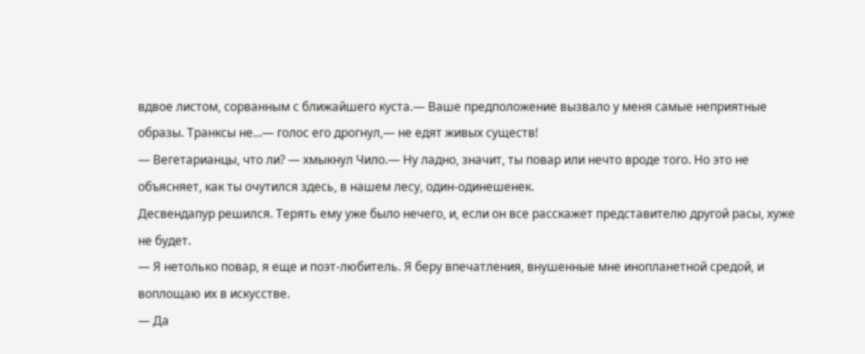вдвое листом, сорванным с ближайшего куста.— Ваше предположение вызвало у меня самые неприятные образы. Транксы не…— голос его дрогнул,— не едят живых существ!
— Вегетарианцы, что ли? — хмыкнул Чило.— Ну ладно, значит, ты повар или нечто вроде того. Но это не объясняет, как ты очутился здесь, в нашем лесу, один-одинешенек.
Десвендапур решился. Терять ему уже было нечего, и, если он все расскажет представителю другой расы, хуже не будет.
— Я нетолько повар, я еще и поэт-любитель. Я беру впечатления, внушенные мне инопланетной средой, и воплощаю их в искусстве.
— Да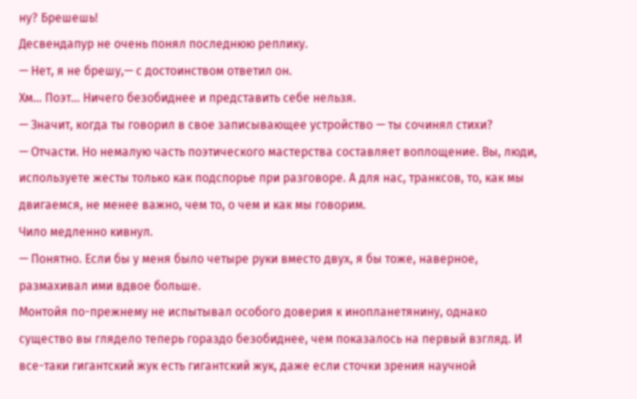ну? Брешешь!
Десвендапур не очень понял последнюю реплику.
— Нет, я не брешу,— с достоинством ответил он.
Хм… Поэт… Ничего безобиднее и представить себе нельзя.
— Значит, когда ты говорил в свое записывающее устройство — ты сочинял стихи?
— Отчасти. Но немалую часть поэтического мастерства составляет воплощение. Вы, люди, используете жесты только как подспорье при разговоре. А для нас, транксов, то, как мы двигаемся, не менее важно, чем то, о чем и как мы говорим.
Чило медленно кивнул.
— Понятно. Если бы у меня было четыре руки вместо двух, я бы тоже, наверное, размахивал ими вдвое больше.
Монтойя по-прежнему не испытывал особого доверия к инопланетянину, однако существо вы глядело теперь гораздо безобиднее, чем показалось на первый взгляд. И все-таки гигантский жук есть гигантский жук, даже если сточки зрения научной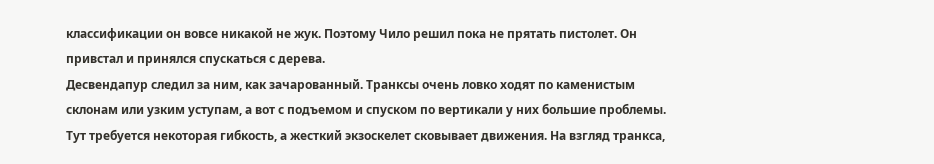классификации он вовсе никакой не жук. Поэтому Чило решил пока не прятать пистолет. Он привстал и принялся спускаться с дерева.
Десвендапур следил за ним, как зачарованный. Транксы очень ловко ходят по каменистым склонам или узким уступам, а вот с подъемом и спуском по вертикали у них большие проблемы. Тут требуется некоторая гибкость, а жесткий экзоскелет сковывает движения. На взгляд транкса,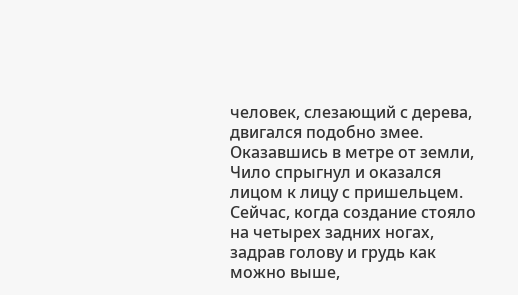человек, слезающий с дерева, двигался подобно змее.
Оказавшись в метре от земли, Чило спрыгнул и оказался лицом к лицу с пришельцем. Сейчас, когда создание стояло на четырех задних ногах, задрав голову и грудь как можно выше,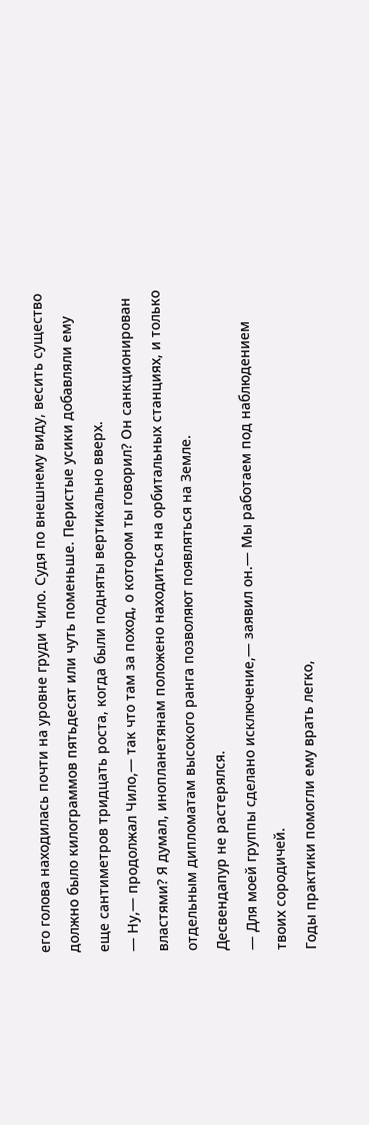его голова находилась почти на уровне груди Чило. Судя по внешнему виду, весить существо должно было килограммов пятьдесят или чуть поменьше. Перистые усики добавляли ему еще сантиметров тридцать роста, когда были подняты вертикально вверх.
— Ну,— продолжал Чило,— так что там за поход, о котором ты говорил? Он санкционирован властями? Я думал, инопланетянам положено находиться на орбитальных станциях, и только отдельным дипломатам высокого ранга позволяют появляться на Земле.
Десвендапур не растерялся.
— Для моей группы сделано исключение,— заявил он.— Мы работаем под наблюдением твоих сородичей.
Годы практики помогли ему врать легко,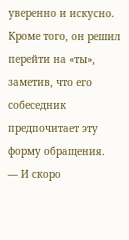уверенно и искусно. Кроме того, он решил перейти на «ты», заметив, что его собеседник предпочитает эту форму обращения.
— И скоро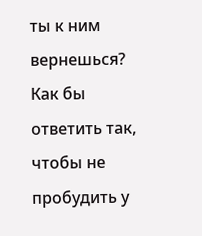ты к ним вернешься?
Как бы ответить так, чтобы не пробудить у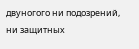двуногого ни подозрений, ни защитных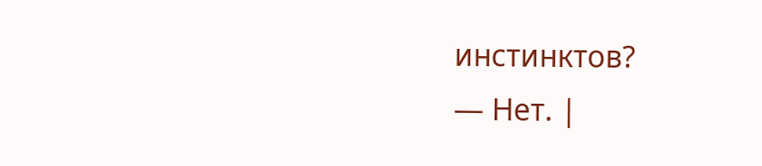инстинктов?
— Нет. |